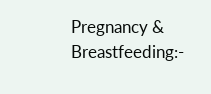Pregnancy & Breastfeeding:-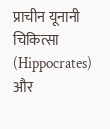प्राचीन यूनानी चिकित्सा (Hippocrates) और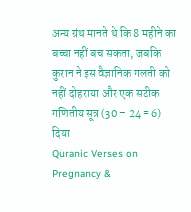अन्य ग्रंथ मानते थे कि 8 महीने का बच्चा नहीं बच सकता, जबकि कुरान ने इस वैज्ञानिक गलती को नहीं दोहराया और एक सटीक गणितीय सूत्र (30 – 24 = 6) दिया
Quranic Verses on Pregnancy &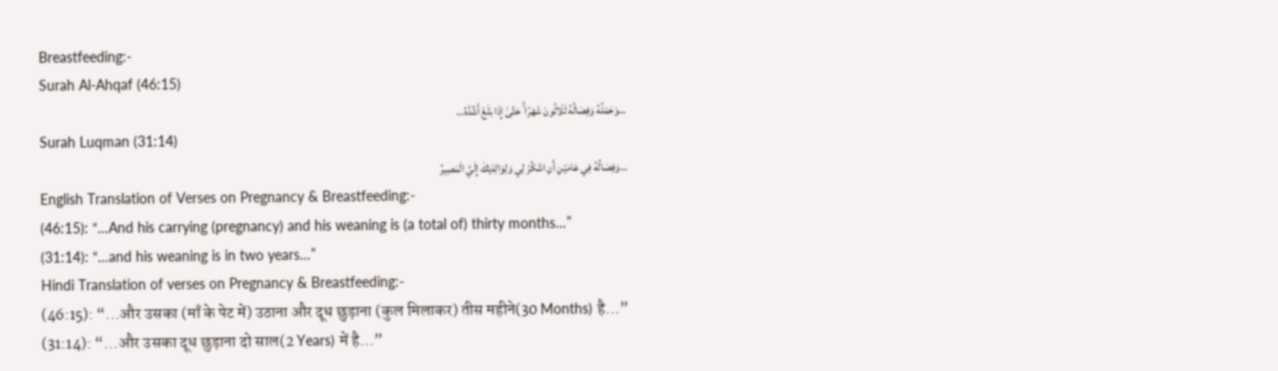Breastfeeding:-
Surah Al-Ahqaf (46:15)
…وَحَمْلُهُ وَفِصَالُهُ ثَلَاثُونَ شَهْرًا ۚ حَتَّىٰ إِذَا بَلَغَ أَشُدَّهُ…
Surah Luqman (31:14)
…وَفِصَالُهُ فِي عَامَيْنِ أَنِ اشْكُرْ لِي وَلِوَالِدَيْكَ إِلَيَّ الْمَصِيرُ
English Translation of Verses on Pregnancy & Breastfeeding:-
(46:15): “…And his carrying (pregnancy) and his weaning is (a total of) thirty months…”
(31:14): “…and his weaning is in two years…”
Hindi Translation of verses on Pregnancy & Breastfeeding:-
(46:15): “…और उसका (माँ के पेट में) उठाना और दूध छुड़ाना (कुल मिलाकर) तीस महीने(30 Months) है…”
(31:14): “…और उसका दूध छुड़ाना दो साल(2 Years) में है…”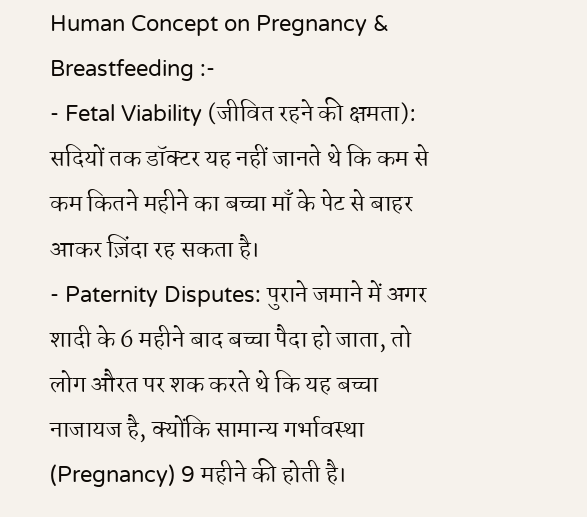Human Concept on Pregnancy & Breastfeeding :-
- Fetal Viability (जीवित रहने की क्षमता): सदियों तक डॉक्टर यह नहीं जानते थे कि कम से कम कितने महीने का बच्चा माँ के पेट से बाहर आकर ज़िंदा रह सकता है।
- Paternity Disputes: पुराने जमाने में अगर शादी के 6 महीने बाद बच्चा पैदा हो जाता, तो लोग औरत पर शक करते थे कि यह बच्चा नाजायज है, क्योंकि सामान्य गर्भावस्था (Pregnancy) 9 महीने की होती है।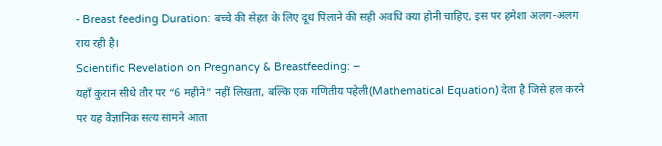- Breast feeding Duration: बच्चे की सेहत के लिए दूध पिलाने की सही अवधि क्या होनी चाहिए, इस पर हमेशा अलग-अलग राय रही है।
Scientific Revelation on Pregnancy & Breastfeeding: –
यहाँ कुरान सीधे तौर पर “6 महीने” नहीं लिखता, बल्कि एक गणितीय पहेली(Mathematical Equation) देता है जिसे हल करने पर यह वैज्ञानिक सत्य सामने आता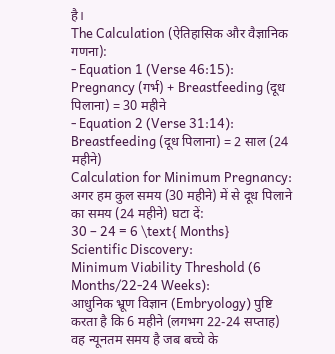है।
The Calculation (ऐतिहासिक और वैज्ञानिक गणना):
- Equation 1 (Verse 46:15): Pregnancy (गर्भ) + Breastfeeding (दूध पिलाना) = 30 महीने
- Equation 2 (Verse 31:14): Breastfeeding (दूध पिलाना) = 2 साल (24 महीने)
Calculation for Minimum Pregnancy:
अगर हम कुल समय (30 महीने) में से दूध पिलाने का समय (24 महीने) घटा दें:
30 – 24 = 6 \text{ Months}
Scientific Discovery:
Minimum Viability Threshold (6 Months/22-24 Weeks):
आधुनिक भ्रूण विज्ञान (Embryology) पुष्टि करता है कि 6 महीने (लगभग 22-24 सप्ताह) वह न्यूनतम समय है जब बच्चे के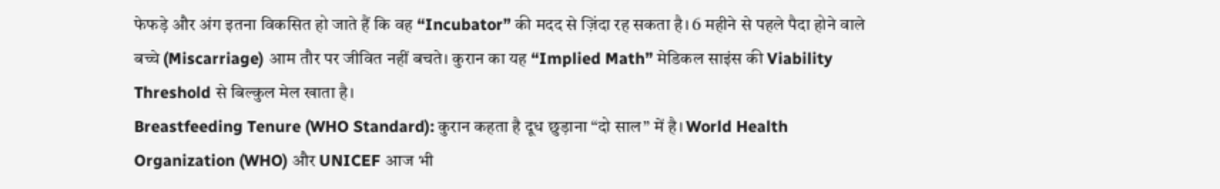फेफड़े और अंग इतना विकसित हो जाते हैं कि वह “Incubator” की मदद से ज़िंदा रह सकता है। 6 महीने से पहले पैदा होने वाले बच्चे (Miscarriage) आम तौर पर जीवित नहीं बचते। कुरान का यह “Implied Math” मेडिकल साइंस की Viability Threshold से बिल्कुल मेल खाता है।
Breastfeeding Tenure (WHO Standard): कुरान कहता है दूध छुड़ाना “दो साल” में है। World Health Organization (WHO) और UNICEF आज भी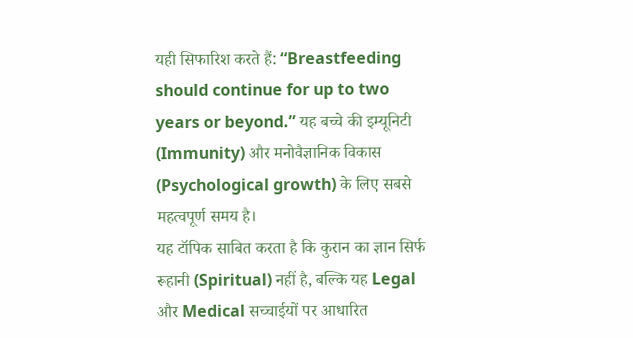यही सिफारिश करते हैं: “Breastfeeding should continue for up to two years or beyond.” यह बच्चे की इम्यूनिटी (Immunity) और मनोवैज्ञानिक विकास (Psychological growth) के लिए सबसे महत्वपूर्ण समय है।
यह टॉपिक साबित करता है कि कुरान का ज्ञान सिर्फ रूहानी (Spiritual) नहीं है, बल्कि यह Legal और Medical सच्चाईयों पर आधारित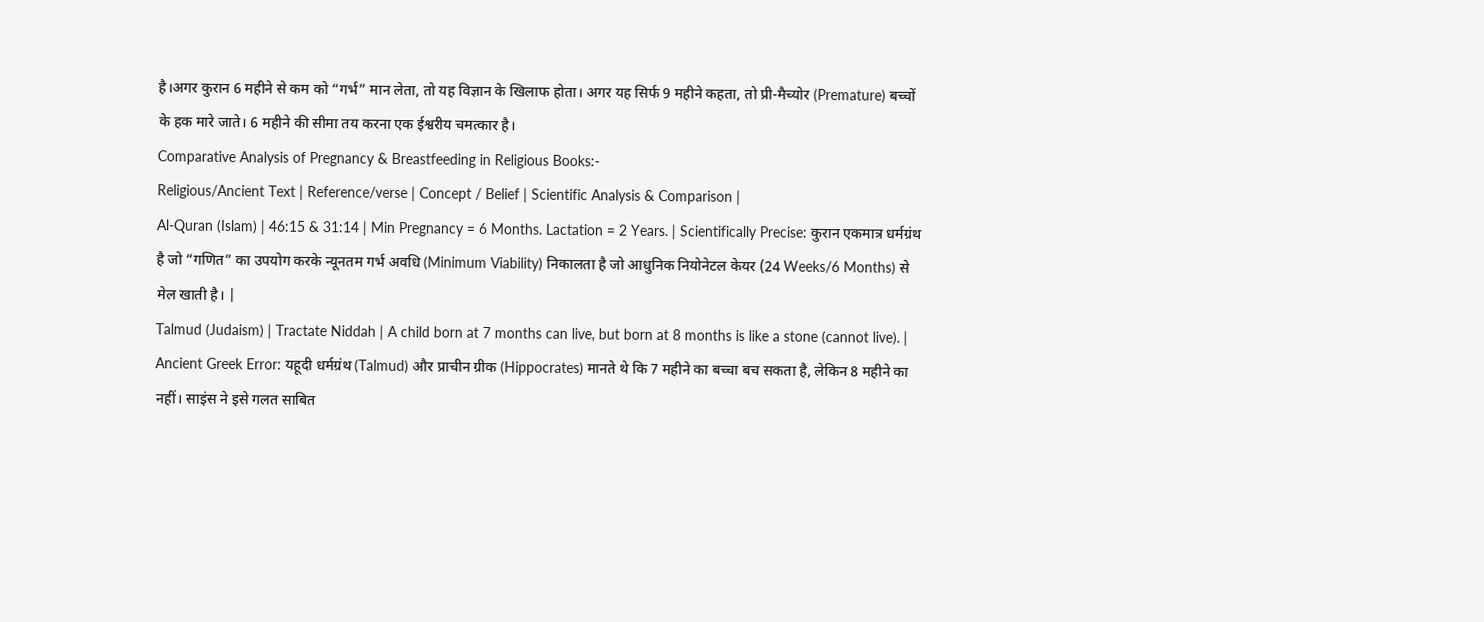है।अगर कुरान 6 महीने से कम को “गर्भ” मान लेता, तो यह विज्ञान के खिलाफ होता। अगर यह सिर्फ 9 महीने कहता, तो प्री-मैच्योर (Premature) बच्चों के हक मारे जाते। 6 महीने की सीमा तय करना एक ईश्वरीय चमत्कार है।
Comparative Analysis of Pregnancy & Breastfeeding in Religious Books:-
Religious/Ancient Text | Reference/verse | Concept / Belief | Scientific Analysis & Comparison |
Al-Quran (Islam) | 46:15 & 31:14 | Min Pregnancy = 6 Months. Lactation = 2 Years. | Scientifically Precise: कुरान एकमात्र धर्मग्रंथ है जो “गणित” का उपयोग करके न्यूनतम गर्भ अवधि (Minimum Viability) निकालता है जो आधुनिक नियोनेटल केयर (24 Weeks/6 Months) से मेल खाती है। |
Talmud (Judaism) | Tractate Niddah | A child born at 7 months can live, but born at 8 months is like a stone (cannot live). | Ancient Greek Error: यहूदी धर्मग्रंथ (Talmud) और प्राचीन ग्रीक (Hippocrates) मानते थे कि 7 महीने का बच्चा बच सकता है, लेकिन 8 महीने का नहीं। साइंस ने इसे गलत साबित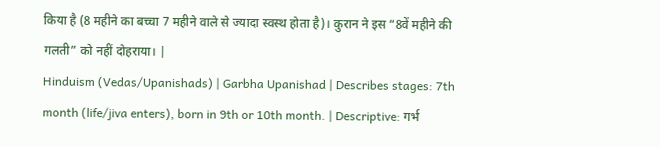किया है (8 महीने का बच्चा 7 महीने वाले से ज्यादा स्वस्थ होता है)। कुरान ने इस “8वें महीने की गलती” को नहीं दोहराया। |
Hinduism (Vedas/Upanishads) | Garbha Upanishad | Describes stages: 7th month (life/jiva enters), born in 9th or 10th month. | Descriptive: गर्भ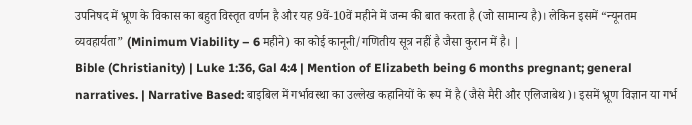उपनिषद में भ्रूण के विकास का बहुत विस्तृत वर्णन है और यह 9वें-10वें महीने में जन्म की बात करता है (जो सामान्य है)। लेकिन इसमें “न्यूनतम व्यवहार्यता” (Minimum Viability – 6 महीने) का कोई कानूनी/गणितीय सूत्र नहीं है जैसा कुरान में है। |
Bible (Christianity) | Luke 1:36, Gal 4:4 | Mention of Elizabeth being 6 months pregnant; general narratives. | Narrative Based: बाइबिल में गर्भावस्था का उल्लेख कहानियों के रूप में है (जैसे मैरी और एलिजाबेथ)। इसमें भ्रूण विज्ञान या गर्भ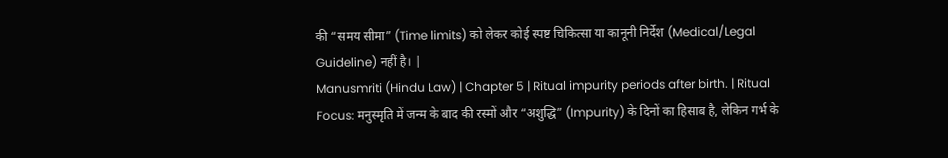की “समय सीमा” (Time limits) को लेकर कोई स्पष्ट चिकित्सा या कानूनी निर्देश (Medical/Legal Guideline) नहीं है। |
Manusmriti (Hindu Law) | Chapter 5 | Ritual impurity periods after birth. | Ritual Focus: मनुस्मृति में जन्म के बाद की रस्मों और “अशुद्धि” (Impurity) के दिनों का हिसाब है, लेकिन गर्भ के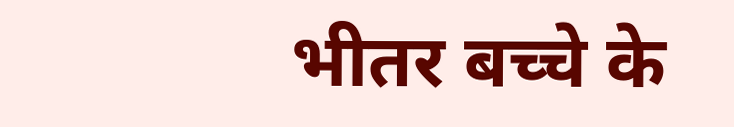भीतर बच्चे के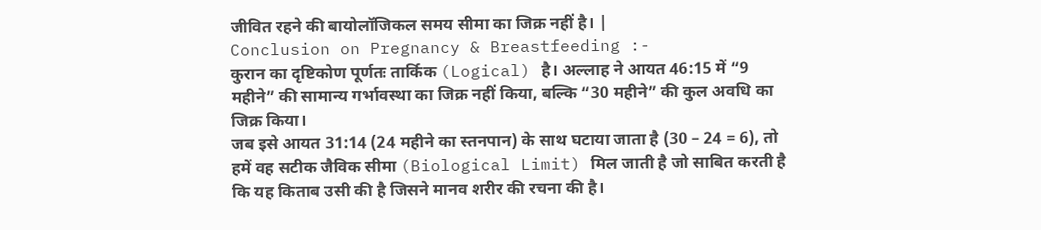जीवित रहने की बायोलॉजिकल समय सीमा का जिक्र नहीं है। |
Conclusion on Pregnancy & Breastfeeding :-
कुरान का दृष्टिकोण पूर्णतः तार्किक (Logical) है। अल्लाह ने आयत 46:15 में “9 महीने” की सामान्य गर्भावस्था का जिक्र नहीं किया, बल्कि “30 महीने” की कुल अवधि का जिक्र किया।
जब इसे आयत 31:14 (24 महीने का स्तनपान) के साथ घटाया जाता है (30 – 24 = 6), तो हमें वह सटीक जैविक सीमा (Biological Limit) मिल जाती है जो साबित करती है कि यह किताब उसी की है जिसने मानव शरीर की रचना की है।